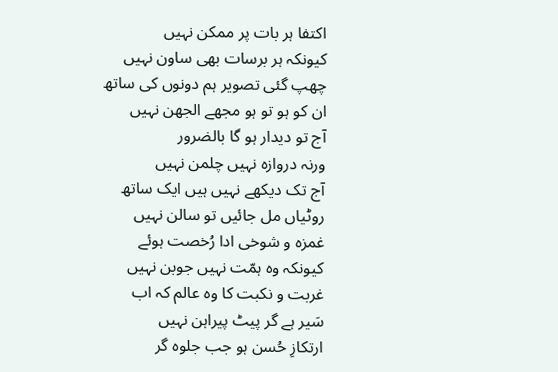اکتفا ہر بات پر ممکن نہیں
کیونکہ ہر برسات بھی ساون نہیں
چھپ گئی تصویر ہم دونوں کی ساتھ
ان کو ہو تو ہو مجھے الجھن نہیں
آج تو دیدار ہو گا بالضرور
ورنہ دروازہ نہیں چلمن نہیں
آج تک دیکھے نہیں ہیں ایک ساتھ
روٹیاں مل جائیں تو سالن نہیں
غمزہ و شوخی ادا رُخصت ہوئے
کیونکہ وہ ہمّت نہیں جوبن نہیں
غربت و نکبت کا وہ عالم کہ اب
سَیر ہے گر پیٹ پیراہن نہیں
ارتکازِ حُسن ہو جب جلوہ گر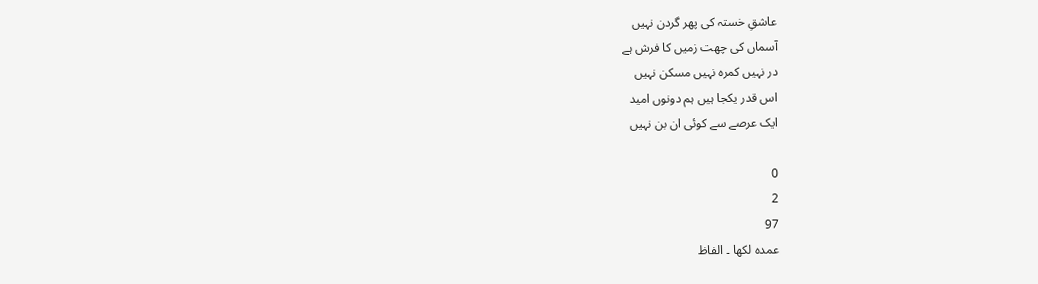عاشقِ خستہ کی پھر گردن نہیں
آسماں کی چھت زمیں کا فرش ہے
در نہیں کمرہ نہیں مسکن نہیں
اس قدر یکجا ہیں ہم دونوں امید
ایک عرصے سے کوئی ان بن نہیں

0
2
97
عمدہ لکھا ۔ الفاظ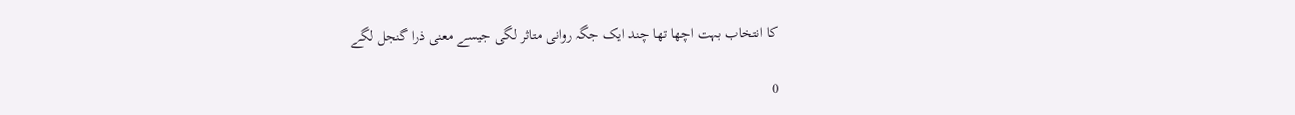کا انتخاب بہت اچھا تھا چند ایک جگہ روانی متاثر لگی جیسے معنی ذرا گنجل لگے

0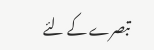تبصرے کے لئے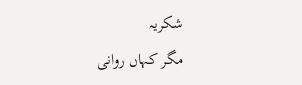شکریہ
مگر کہاں روانی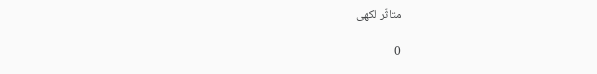متاثّر لکھی

0